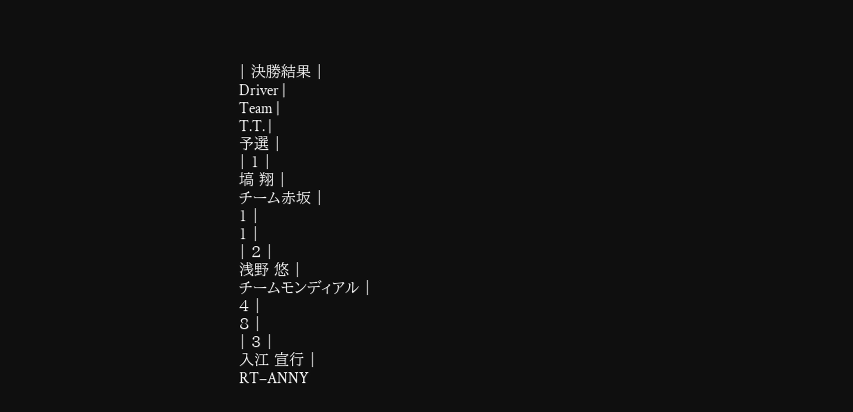| 決勝結果 |
Driver |
Team |
T.T. |
予選 |
| 1 |
塙 翔 |
チーム赤坂 |
1 |
1 |
| 2 |
浅野 悠 |
チームモンディアル |
4 |
8 |
| 3 |
入江 宣行 |
RT−ANNY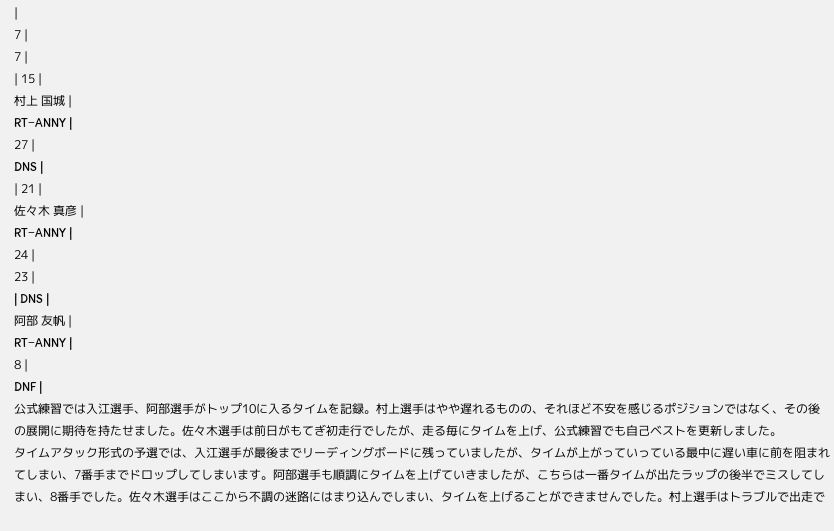|
7 |
7 |
| 15 |
村上 国城 |
RT−ANNY |
27 |
DNS |
| 21 |
佐々木 真彦 |
RT−ANNY |
24 |
23 |
| DNS |
阿部 友帆 |
RT−ANNY |
8 |
DNF |
公式練習では入江選手、阿部選手がトップ10に入るタイムを記録。村上選手はやや遅れるものの、それほど不安を感じるポジションではなく、その後の展開に期待を持たせました。佐々木選手は前日がもてぎ初走行でしたが、走る毎にタイムを上げ、公式練習でも自己ベストを更新しました。
タイムアタック形式の予選では、入江選手が最後までリーディングボードに残っていましたが、タイムが上がっていっている最中に遅い車に前を阻まれてしまい、7番手までドロップしてしまいます。阿部選手も順調にタイムを上げていきましたが、こちらは一番タイムが出たラップの後半でミスしてしまい、8番手でした。佐々木選手はここから不調の迷路にはまり込んでしまい、タイムを上げることができませんでした。村上選手はトラブルで出走で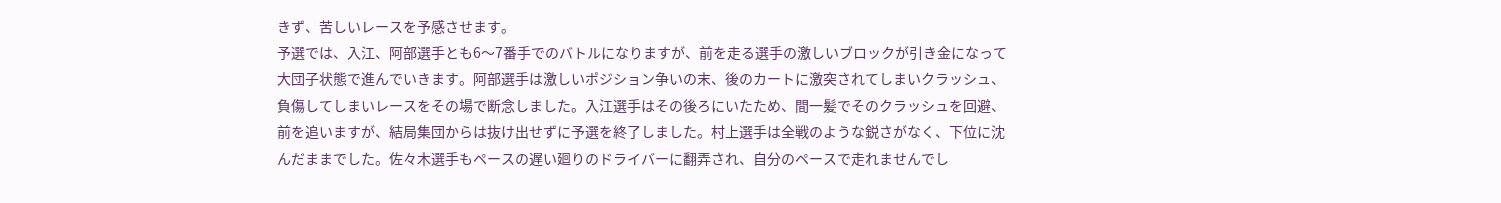きず、苦しいレースを予感させます。
予選では、入江、阿部選手とも6〜7番手でのバトルになりますが、前を走る選手の激しいブロックが引き金になって大団子状態で進んでいきます。阿部選手は激しいポジション争いの末、後のカートに激突されてしまいクラッシュ、負傷してしまいレースをその場で断念しました。入江選手はその後ろにいたため、間一髪でそのクラッシュを回避、前を追いますが、結局集団からは抜け出せずに予選を終了しました。村上選手は全戦のような鋭さがなく、下位に沈んだままでした。佐々木選手もペースの遅い廻りのドライバーに翻弄され、自分のペースで走れませんでし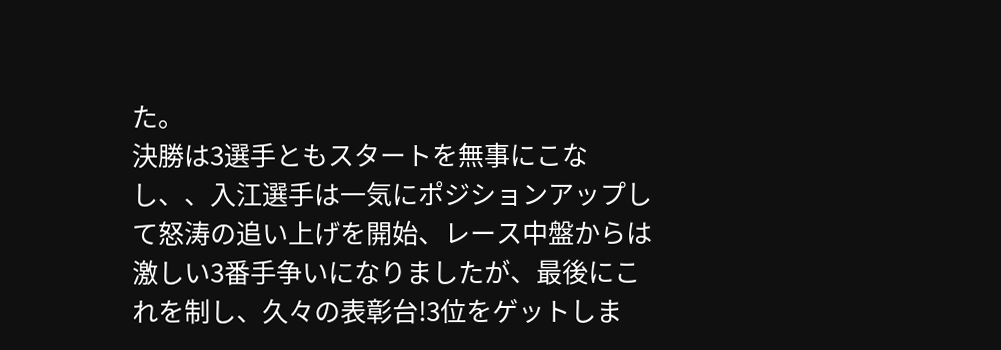た。
決勝は3選手ともスタートを無事にこなし、、入江選手は一気にポジションアップして怒涛の追い上げを開始、レース中盤からは激しい3番手争いになりましたが、最後にこれを制し、久々の表彰台!3位をゲットしま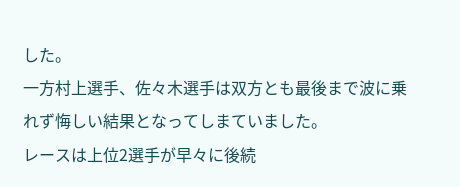した。
一方村上選手、佐々木選手は双方とも最後まで波に乗れず悔しい結果となってしまていました。
レースは上位2選手が早々に後続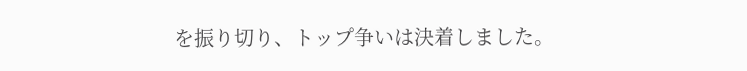を振り切り、トップ争いは決着しました。